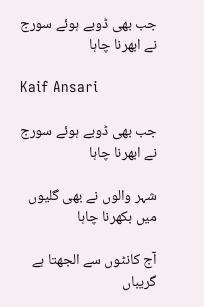جب بھی ڈوبے ہوئے سورج نے ابھرنا چاہا

Kaif Ansari

جب بھی ڈوبے ہوئے سورج نے ابھرنا چاہا

شہر والوں نے بھی گلیوں میں بکھرنا چاہا

آج کانٹوں سے الجھتا ہے گریباں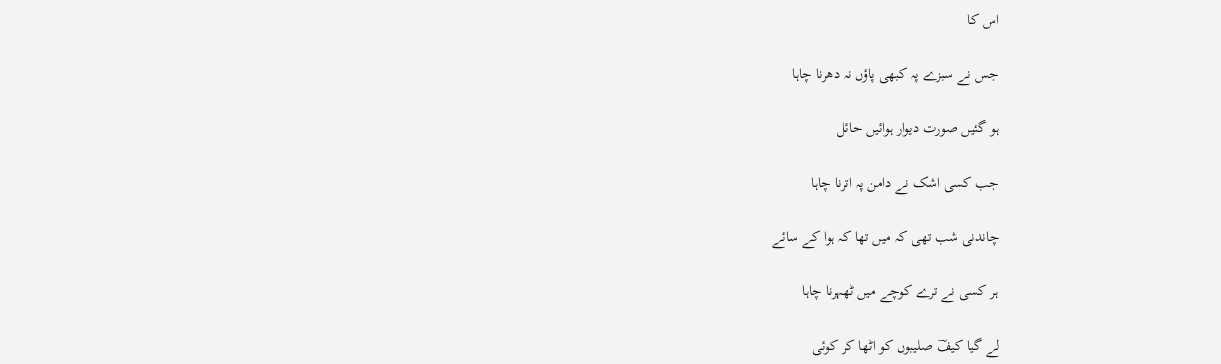اس کا

جس نے سبزے پہ کبھی پاؤں نہ دھرنا چاہا

ہو گئیں صورت دیوار ہوائیں حائل

جب کسی اشک نے دامن پہ اترنا چاہا

چاندنی‌ شب تھی کہ میں تھا کہ ہوا کے سائے

ہر کسی نے ترے کوچے میں ٹھہرنا چاہا

لے گیا کیفؔ صلیبوں کو اٹھا کر کوئی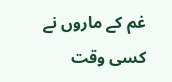غم کے ماروں نے کسی وقت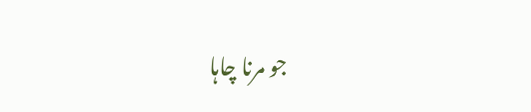جو مرنا چاہا